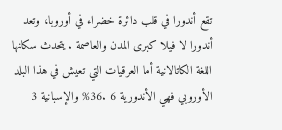تقع أندورا في قلب دائرة خضراء في أوروبا، وتعد أندورا لا فيلا كبرى المدن والعاصمة . يتحدث سكانها اللغة الكاتالانية أما العرقيات التي تعيش في هذا البلد الأوروبي فهي الأندورية 6 .36% والإسبانية 3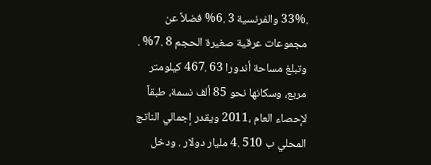.33% والفرنسية 3 .6% فضلاً عن مجموعات عرقية صغيرة الحجم 8 .7% . وتبلغ مساحة أندورا 63 .467 كيلومتر مربع، وسكانها نحو 85 ألف نسمة، طبقاً لإحصاء العام ،2011 ويقدر إجمالي الناتج المحلي ب 510 .4 مليار دولار . ودخل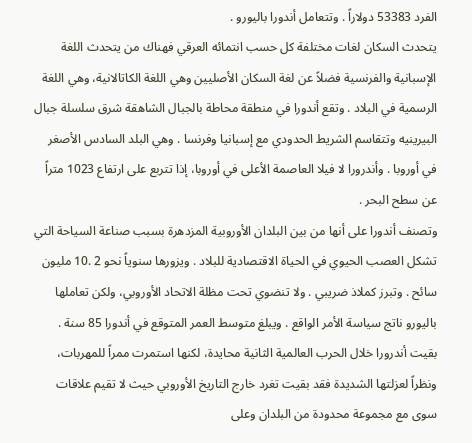الفرد 53383 دولاراً . وتتعامل أندورا باليورو .
يتحدث السكان لغات مختلفة كل حسب انتمائه العرقي فهناك من يتحدث اللغة الإسبانية والفرنسية فضلاً عن لغة السكان الأصليين وهي اللغة الكاتالانية، وهي اللغة الرسمية في البلاد . وتقع أندورا في منطقة محاطة بالجبال الشاهقة شرق سلسلة جبال البيرينيه وتتقاسم الشريط الحدودي مع إسبانيا وفرنسا . وهي البلد السادس الأصغر في أوروبا . وأندرورا لا فيلا العاصمة الأعلى في أوروبا، إذا تتربع على ارتفاع 1023 متراً عن سطح البحر .
وتصنف أندورا على أنها من بين البلدان الأوروبية المزدهرة بسبب صناعة السياحة التي تشكل العصب الحيوي في الحياة الاقتصادية للبلاد . ويزورها سنوياً نحو 2 .10 مليون سائح . وتبرز كملاذ ضريبي . ولا تنضوي تحت مظلة الاتحاد الأوروبي، ولكن تعاملها باليورو ناتج سياسة الأمر الواقع . ويبلغ متوسط العمر المتوقع في أندورا 85 سنة .
بقيت أندرورا خلال الحرب العالمية الثانية محايدة، لكنها استمرت ممراً للمهربات، ونظراً لعزلتها الشديدة فقد بقيت تغرد خارج التاريخ الأوروبي حيث لا تقيم علاقات سوى مع مجموعة محدودة من البلدان وعلى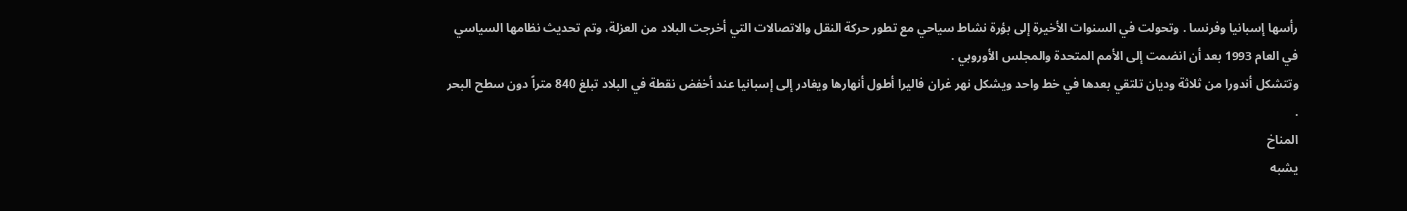رأسها إسبانيا وفرنسا . وتحولت في السنوات الأخيرة إلى بؤرة نشاط سياحي مع تطور حركة النقل والاتصالات التي أخرجت البلاد من العزلة، وتم تحديث نظامها السياسي في العام 1993 بعد أن انضمت إلى الأمم المتحدة والمجلس الأوروبي .
وتتشكل أندورا من ثلاثة وديان تلتقي بعدها في خط واحد ويشكل نهر غران فاليرا أطول أنهارها ويغادر إلى إسبانيا عند أخفض نقطة في البلاد تبلغ 840 متراً دون سطح البحر .
المناخ
يشبه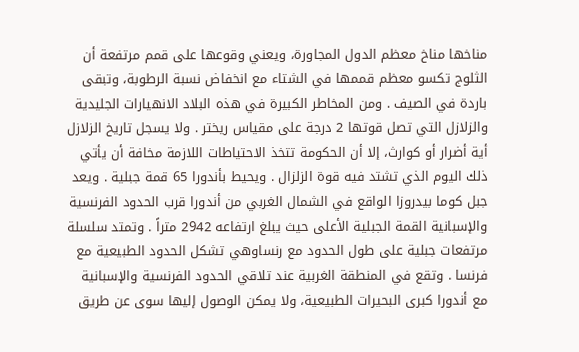مناخها مناخ معظم الدول المجاورة، ويعني وقوعها على قمم مرتفعة أن الثلوج تكسو معظم قممها في الشتاء مع انخفاض نسبة الرطوبة، وتبقى باردة في الصيف . ومن المخاطر الكبيرة في هذه البلاد الانهيارات الجليدية والزلازل التي تصل قوتها 2 درجة على مقياس ريختر . ولا يسجل تاريخ الزلازل أية أضرار أو كوارث، إلا أن الحكومة تتخذ الاحتياطات اللازمة مخافة أن يأتي ذلك اليوم الذي تشتد فيه قوة الزلزال . ويحيط بأندورا 65 قمة جبلية . ويعد جبل كوما بيدروزا الواقع في الشمال الغربي من أندورا قرب الحدود الفرنسية والإسبانية القمة الجبلية الأعلى حيث يبلغ ارتفاعه 2942 متراً . وتمتد سلسلة مرتفعات جبلية على طول الحدود مع رنساوهي تشكل الحدود الطبيعية مع فرنسا . وتقع في المنطقة الغربية عند تلاقي الحدود الفرنسية والإسبانية مع أندورا كبرى البحيرات الطبيعية، ولا يمكن الوصول إليها سوى عن طريق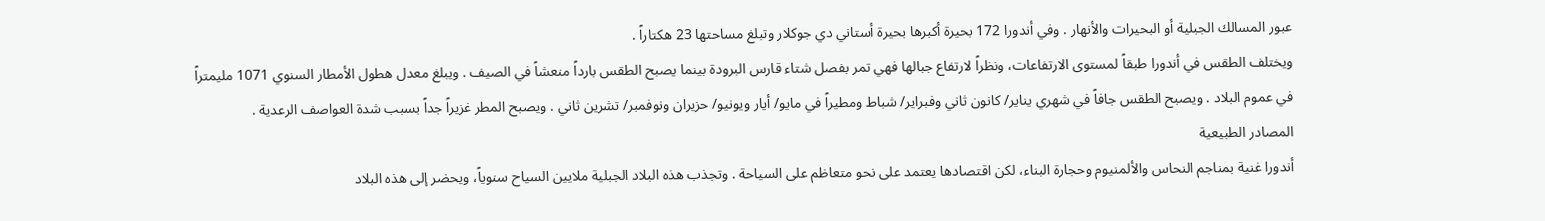عبور المسالك الجبلية أو البحيرات والأنهار . وفي أندورا 172 بحيرة أكبرها بحيرة أستاني دي جوكلار وتبلغ مساحتها 23 هكتاراً .
ويختلف الطقس في أندورا طبقاً لمستوى الارتفاعات، ونظراً لارتفاع جبالها فهي تمر بفصل شتاء قارس البرودة بينما يصبح الطقس بارداً منعشاً في الصيف . ويبلغ معدل هطول الأمطار السنوي 1071 مليمتراً في عموم البلاد . ويصبح الطقس جافاً في شهري يناير/ كانون ثاني وفبراير/ شباط ومطيراً في مايو/ أيار ويونيو/ حزيران ونوفمبر/ تشرين ثاني . ويصبح المطر غزيراً جداً بسبب شدة العواصف الرعدية .
المصادر الطبيعية
أندورا غنية بمناجم النحاس والألمنيوم وحجارة البناء، لكن اقتصادها يعتمد على نحو متعاظم على السياحة . وتجذب هذه البلاد الجبلية ملايين السياح سنوياً، ويحضر إلى هذه البلاد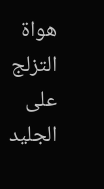هواة التزلج على الجليد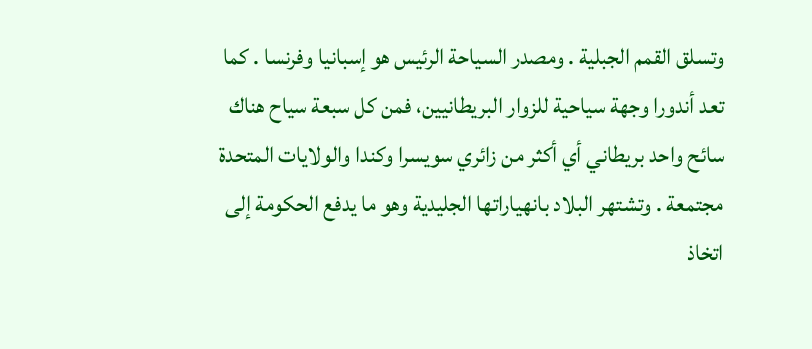وتسلق القمم الجبلية . ومصدر السياحة الرئيس هو إسبانيا وفرنسا . كما تعد أندورا وجهة سياحية للزوار البريطانيين، فمن كل سبعة سياح هناك سائح واحد بريطاني أي أكثر من زائري سويسرا وكندا والولايات المتحدة مجتمعة . وتشتهر البلاد بانهياراتها الجليدية وهو ما يدفع الحكومة إلى اتخاذ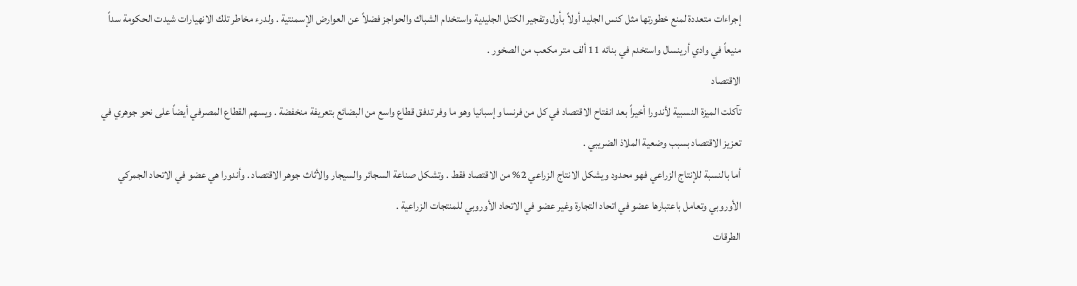إجراءات متعددة لمنع خطورتها مثل كنس الجليد أولاً بأول وتفجير الكتل الجليدية واستخدام الشباك والحواجز فضلاً عن العوارض الإسمنتية . ولدرء مخاطر تلك الانهيارات شيدت الحكومة سداً منيعاً في وادي أرينسال واستخدم في بنائه 11 ألف متر مكعب من الصخور .
الاقتصاد
تآكلت الميزة النسبية لأندورا أخيراً بعد انفتاح الاقتصاد في كل من فرنسا وإسبانيا وهو ما وفر تدفق قطاع واسع من البضائع بتعريفة منخفضة . ويسهم القطاع المصرفي أيضاً على نحو جوهري في تعزيز الاقتصاد بسبب وضعية الملاذ الضريبي .
أما بالنسبة للإنتاج الزراعي فهو محدود ويشكل الانتاج الزراعي 2% من الاقتصاد فقط . وتشكل صناعة السجائر والسيجار والأثاث جوهر الاقتصاد . وأندورا هي عضو في الاتحاد الجمركي الأوروبي وتعامل باعتبارها عضو في اتحاد التجارة وغير عضو في الاتحاد الأوروبي للمنتجات الزراعية .
الطرقات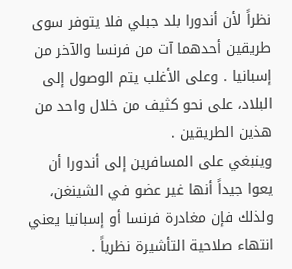نظراً لأن أندورا بلد جبلي فلا يتوفر سوى طريقين أحدهما آت من فرنسا والآخر من إسبانيا . وعلى الأغلب يتم الوصول إلى البلاد، على نحو كثيف من خلال واحد من هذين الطريقين .
وينبغي على المسافرين إلى أندورا أن يعوا جيداً أنها غير عضو في الشينغن، ولذلك فإن مغادرة فرنسا أو إسبانيا يعني انتهاء صلاحية التأشيرة نظرياً .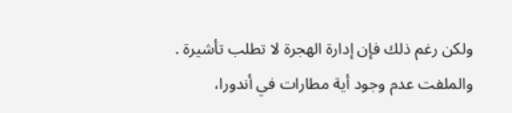ولكن رغم ذلك فإن إدارة الهجرة لا تطلب تأشيرة .
والملفت عدم وجود أية مطارات في أندورا،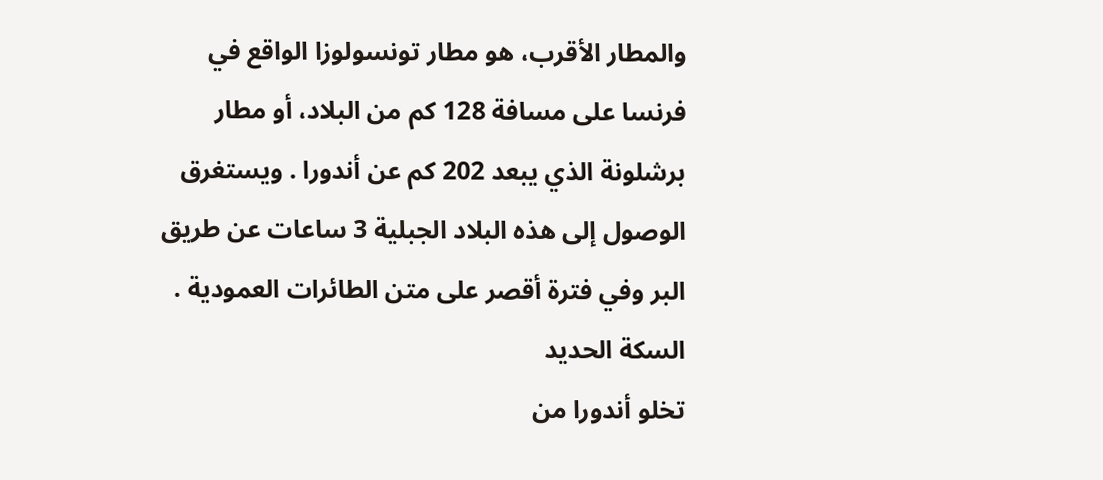والمطار الأقرب، هو مطار تونسولوزا الواقع في فرنسا على مسافة 128 كم من البلاد، أو مطار برشلونة الذي يبعد 202 كم عن أندورا . ويستغرق الوصول إلى هذه البلاد الجبلية 3 ساعات عن طريق البر وفي فترة أقصر على متن الطائرات العمودية .
السكة الحديد
تخلو أندورا من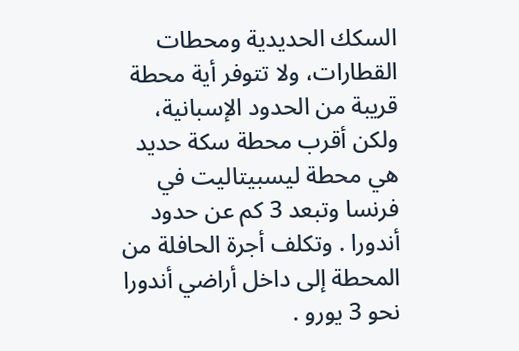السكك الحديدية ومحطات القطارات، ولا تتوفر أية محطة قريبة من الحدود الإسبانية، ولكن أقرب محطة سكة حديد هي محطة ليسبيتاليت في فرنسا وتبعد 3 كم عن حدود أندورا . وتكلف أجرة الحافلة من المحطة إلى داخل أراضي أندورا نحو 3 يورو .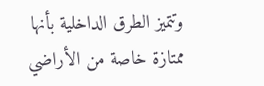وتتميز الطرق الداخلية بأنها ممتازة خاصة من الأراضي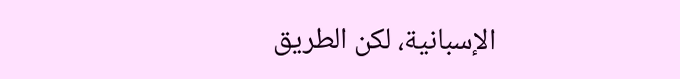الإسبانية، لكن الطريق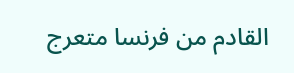القادم من فرنسا متعرج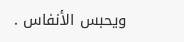ويحبس الأنفاس .